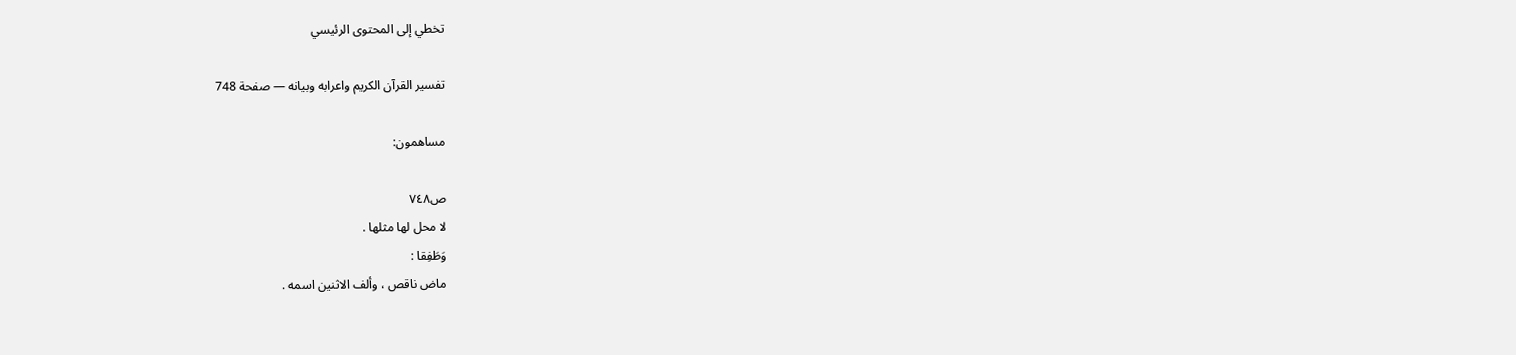تخطي إلى المحتوى الرئيسي

تفسير القرآن الكريم واعرابه وبيانه — صفحة 748

مساهمون:

ص٧٤٨
لا محل لها مثلها .
وَطَفِقا :
ماض ناقص ، وألف الاثنين اسمه .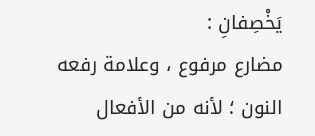يَخْصِفانِ :
مضارع مرفوع ، وعلامة رفعه النون ؛ لأنه من الأفعال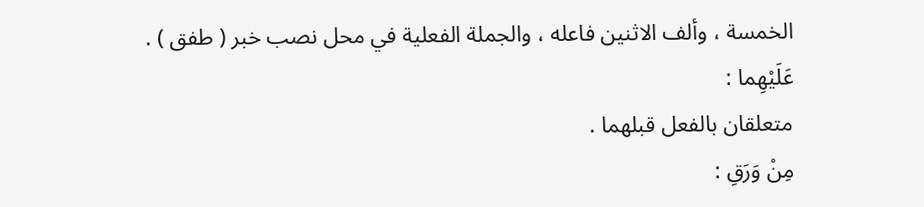الخمسة ، وألف الاثنين فاعله ، والجملة الفعلية في محل نصب خبر ( طفق ) .
عَلَيْهِما :
متعلقان بالفعل قبلهما .
مِنْ وَرَقِ :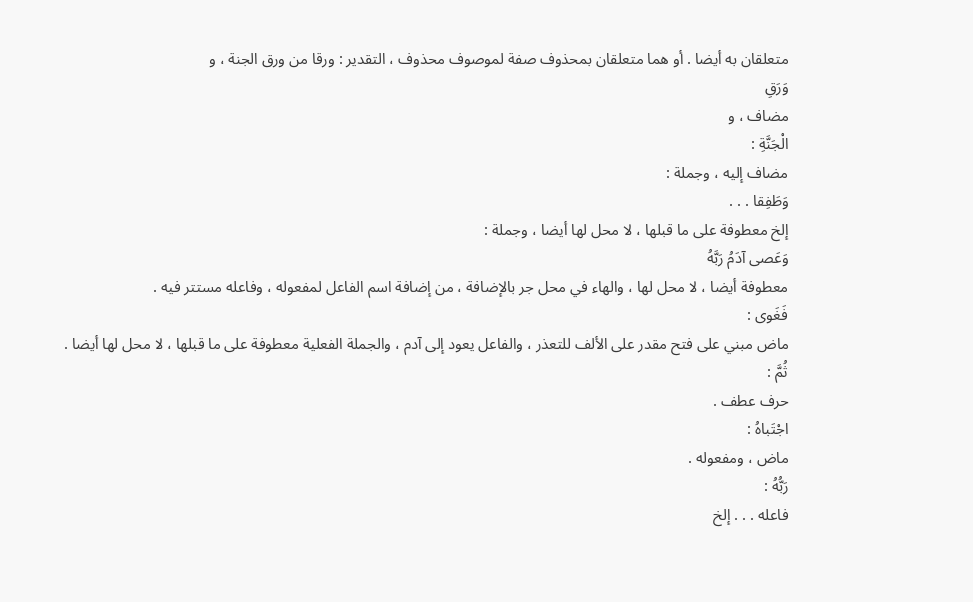متعلقان به أيضا . أو هما متعلقان بمحذوف صفة لموصوف محذوف ، التقدير : ورقا من ورق الجنة ، و
وَرَقِ
مضاف ، و
الْجَنَّةِ :
مضاف إليه ، وجملة :
وَطَفِقا . . .
إلخ معطوفة على ما قبلها ، لا محل لها أيضا ، وجملة :
وَعَصى آدَمُ رَبَّهُ
معطوفة أيضا ، لا محل لها ، والهاء في محل جر بالإضافة ، من إضافة اسم الفاعل لمفعوله ، وفاعله مستتر فيه .
فَغَوى :
ماض مبني على فتح مقدر على الألف للتعذر ، والفاعل يعود إلى آدم ، والجملة الفعلية معطوفة على ما قبلها ، لا محل لها أيضا .
ثُمَّ :
حرف عطف .
اجْتَباهُ :
ماض ، ومفعوله .
رَبُّهُ :
فاعله . . . إلخ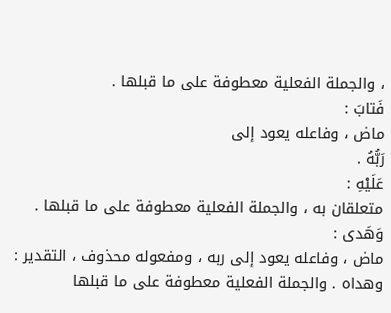، والجملة الفعلية معطوفة على ما قبلها .
فَتابَ :
ماض ، وفاعله يعود إلى
رَبُّهُ .
عَلَيْهِ :
متعلقان به ، والجملة الفعلية معطوفة على ما قبلها .
وَهَدى :
ماض ، وفاعله يعود إلى ربه ، ومفعوله محذوف ، التقدير : وهداه . والجملة الفعلية معطوفة على ما قبلها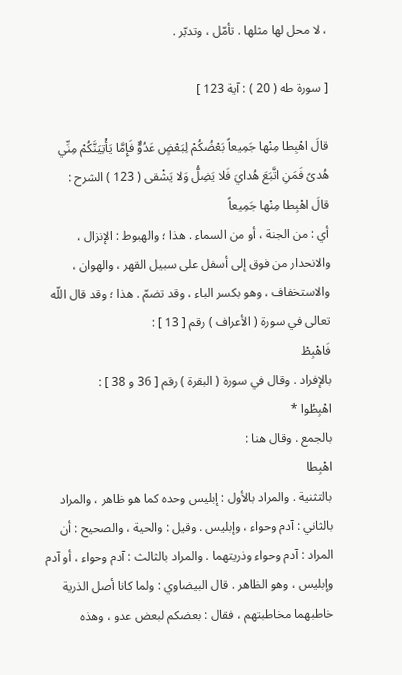، لا محل لها مثلها . تأمّل ، وتدبّر .

[ سورة طه ( 20 ) : آية 123 ]

قالَ اهْبِطا مِنْها جَمِيعاً بَعْضُكُمْ لِبَعْضٍ عَدُوٌّ فَإِمَّا يَأْتِيَنَّكُمْ مِنِّي هُدىً فَمَنِ اتَّبَعَ هُدايَ فَلا يَضِلُّ وَلا يَشْقى ( 123 ) الشرح :
قالَ اهْبِطا مِنْها جَمِيعاً
أي : من الجنة ، أو من السماء . هذا ؛ والهبوط : الإنزال ، والانحدار من فوق إلى أسفل على سبيل القهر ، والهوان ، والاستخفاف ، وهو بكسر الباء ، وقد تضمّ . هذا ؛ وقد قال اللّه تعالى في سورة ( الأعراف ) رقم [ 13 ] :
فَاهْبِطْ
بالإفراد . وقال في سورة ( البقرة ) رقم [ 36 و 38 ] :
اهْبِطُوا *
بالجمع . وقال هنا :
اهْبِطا
بالتثنية . والمراد بالأول : إبليس وحده كما هو ظاهر ، والمراد بالثاني : آدم وحواء ، وإبليس . وقيل : والحية ، والصحيح : أن المراد : آدم وحواء وذريتهما . والمراد بالثالث : آدم وحواء ، أو آدم وإبليس ، وهو الظاهر . قال البيضاوي : ولما كانا أصل الذرية خاطبهما مخاطبتهم ، فقال : بعضكم لبعض عدو ، وهذه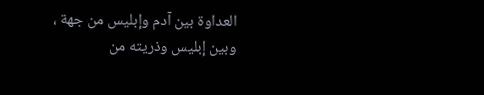العداوة بين آدم وإبليس من جهة ، وبين إبليس وذريته من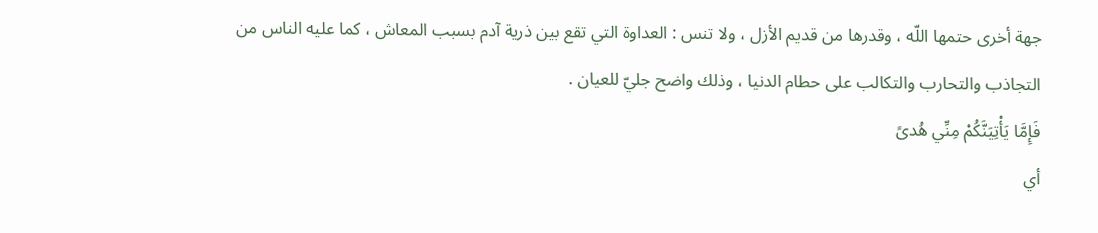جهة أخرى حتمها اللّه ، وقدرها من قديم الأزل ، ولا تنس : العداوة التي تقع بين ذرية آدم بسبب المعاش ، كما عليه الناس من التجاذب والتحارب والتكالب على حطام الدنيا ، وذلك واضح جليّ للعيان .
فَإِمَّا يَأْتِيَنَّكُمْ مِنِّي هُدىً
أي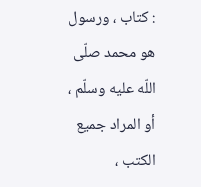: كتاب ، ورسول هو محمد صلّى اللّه عليه وسلّم ، أو المراد جميع الكتب ،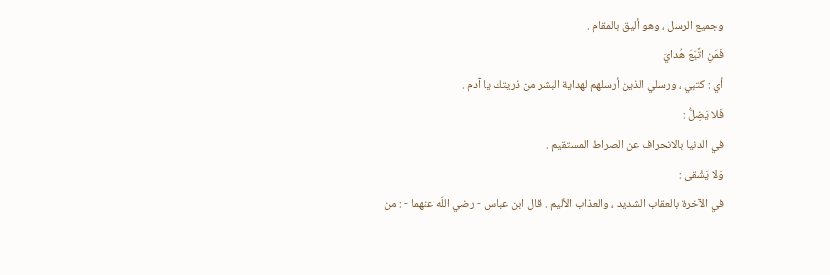وجميع الرسل ، وهو أليق بالمقام .
فَمَنِ اتَّبَعَ هُدايَ
أي : كتبي ، ورسلي الذين أرسلهم لهداية البشر من ذريتك يا آدم .
فَلا يَضِلُّ :
في الدنيا بالانحراف عن الصراط المستقيم .
وَلا يَشْقى :
في الآخرة بالعقاب الشديد ، والعذاب الأليم . قال ابن عباس - رضي اللّه عنهما - : من